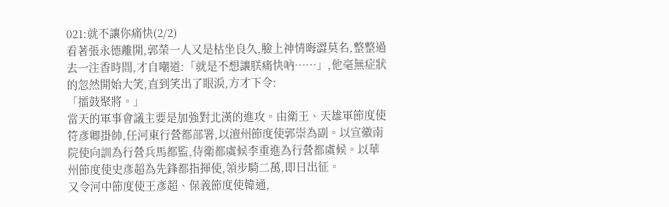021:就不讓你痛快(2/2)
看著張永德離開,郭榮一人又是枯坐良久,臉上神情晦澀莫名,整整過去一注香時間,才自嘲道:「就是不想讓朕痛快吶……」,他毫無症狀的忽然開始大笑,直到笑出了眼淚,方才下令:
「擂鼓聚將。」
當天的軍事會議主要是加強對北漢的進攻。由衛王、天雄軍節度使符彥卿掛帥,任河東行營都部署,以澶州節度使郭崇為副。以宣徽南院使向訓為行營兵馬都監,侍衛都虞候李重進為行營都虞候。以華州節度使史彥超為先鋒都指揮使,領步騎二萬,即日出征。
又令河中節度使王彥超、保義節度使韓通,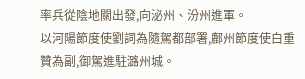率兵從陰地關出發,向泌州、汾州進軍。
以河陽節度使劉詞為隨駕都部署,鄜州節度使白重贊為副,御駕進駐潞州城。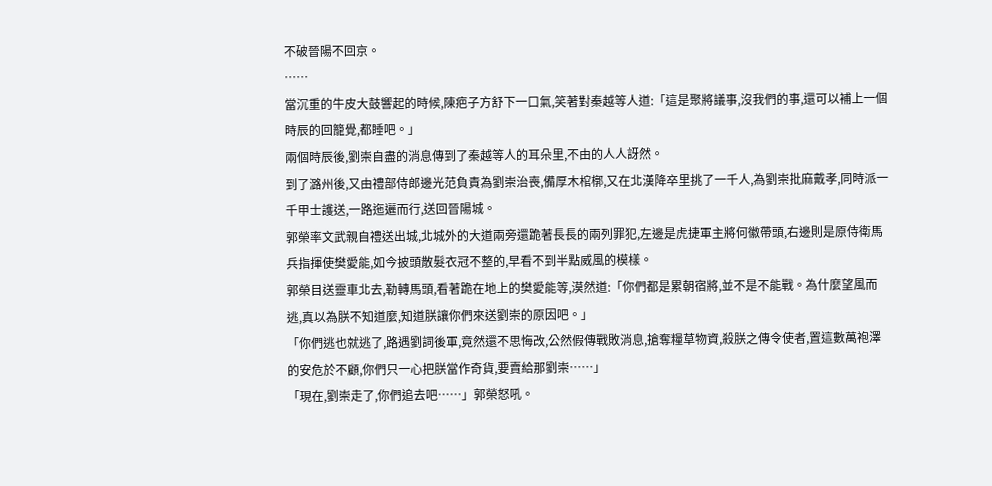不破晉陽不回京。
……
當沉重的牛皮大鼓響起的時候,陳疤子方舒下一口氣,笑著對秦越等人道:「這是聚將議事,沒我們的事,還可以補上一個時辰的回籠覺,都睡吧。」
兩個時辰後,劉崇自盡的消息傳到了秦越等人的耳朵里,不由的人人訝然。
到了潞州後,又由禮部侍郎邊光范負責為劉崇治喪,備厚木棺槨,又在北漢降卒里挑了一千人,為劉崇批麻戴孝,同時派一千甲士護送,一路迤邐而行,送回晉陽城。
郭榮率文武親自禮送出城,北城外的大道兩旁還跪著長長的兩列罪犯,左邊是虎捷軍主將何徽帶頭,右邊則是原侍衛馬兵指揮使樊愛能,如今披頭散髮衣冠不整的,早看不到半點威風的模樣。
郭榮目送靈車北去,勒轉馬頭,看著跪在地上的樊愛能等,漠然道:「你們都是累朝宿將,並不是不能戰。為什麼望風而逃,真以為朕不知道麼,知道朕讓你們來送劉崇的原因吧。」
「你們逃也就逃了,路遇劉詞後軍,竟然還不思悔改,公然假傳戰敗消息,搶奪糧草物資,殺朕之傳令使者,置這數萬袍澤的安危於不顧,你們只一心把朕當作奇貨,要賣給那劉崇……」
「現在,劉崇走了,你們追去吧……」郭榮怒吼。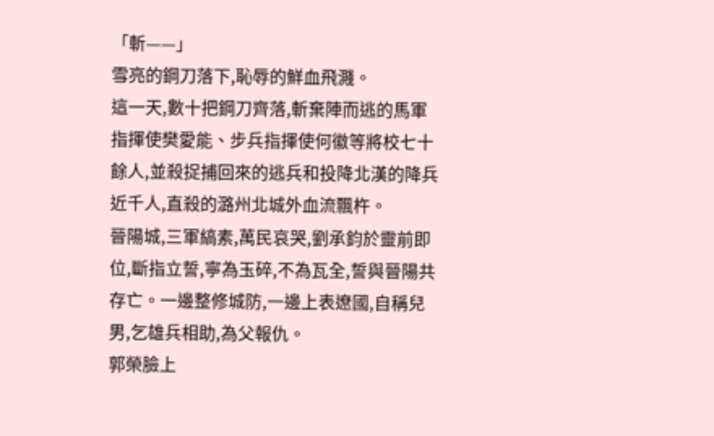「斬——」
雪亮的鋼刀落下,恥辱的鮮血飛濺。
這一天,數十把鋼刀齊落,斬棄陣而逃的馬軍指揮使樊愛能、步兵指揮使何徽等將校七十餘人,並殺捉捕回來的逃兵和投降北漢的降兵近千人,直殺的潞州北城外血流飄杵。
晉陽城,三軍縞素,萬民哀哭,劉承鈞於靈前即位,斷指立誓,寧為玉碎,不為瓦全,誓與晉陽共存亡。一邊整修城防,一邊上表遼國,自稱兒男,乞雄兵相助,為父報仇。
郭榮臉上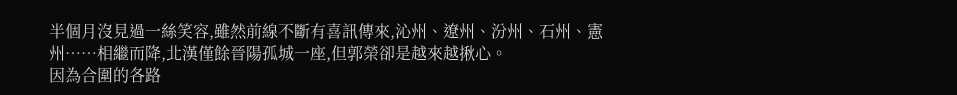半個月沒見過一絲笑容,雖然前線不斷有喜訊傳來,沁州、遼州、汾州、石州、憲州……相繼而降,北漢僅餘晉陽孤城一座,但郭榮卻是越來越揪心。
因為合圍的各路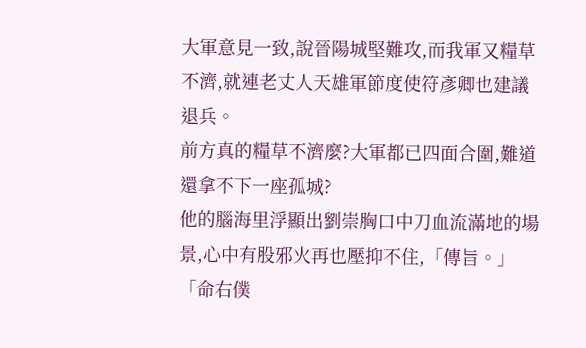大軍意見一致,說晉陽城堅難攻,而我軍又糧草不濟,就連老丈人天雄軍節度使符彥卿也建議退兵。
前方真的糧草不濟麼?大軍都已四面合圍,難道還拿不下一座孤城?
他的腦海里浮顯出劉崇胸口中刀血流滿地的場景,心中有股邪火再也壓抑不住,「傳旨。」
「命右僕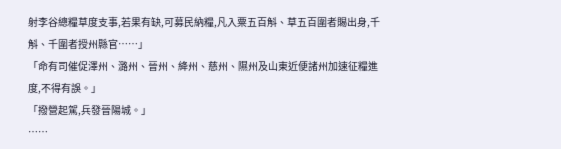射李谷總糧草度支事,若果有缺,可募民納糧,凡入粟五百斛、草五百圍者賜出身,千斛、千圍者授州縣官……」
「命有司催促澤州、潞州、晉州、絳州、慈州、隰州及山東近便諸州加速征糧進度,不得有誤。」
「撥營起駕,兵發晉陽城。」
……